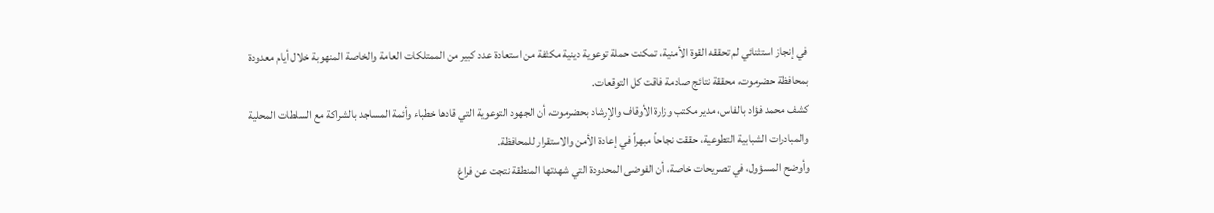في إنجاز استثنائي لم تحققه القوة الأمنية، تمكنت حملة توعوية دينية مكثفة من استعادة عدد كبير من الممتلكات العامة والخاصة المنهوبة خلال أيام معدودة بمحافظة حضرموت، محققة نتائج صادمة فاقت كل التوقعات.
كشف محمد فؤاد بالفاس، مدير مكتب وزارة الأوقاف والإرشاد بحضرموت، أن الجهود التوعوية التي قادها خطباء وأئمة المساجد بالشراكة مع السلطات المحلية والمبادرات الشبابية التطوعية، حققت نجاحاً مبهراً في إعادة الأمن والاستقرار للمحافظة.
وأوضح المسؤول، في تصريحات خاصة، أن الفوضى المحدودة التي شهدتها المنطقة نتجت عن فراغ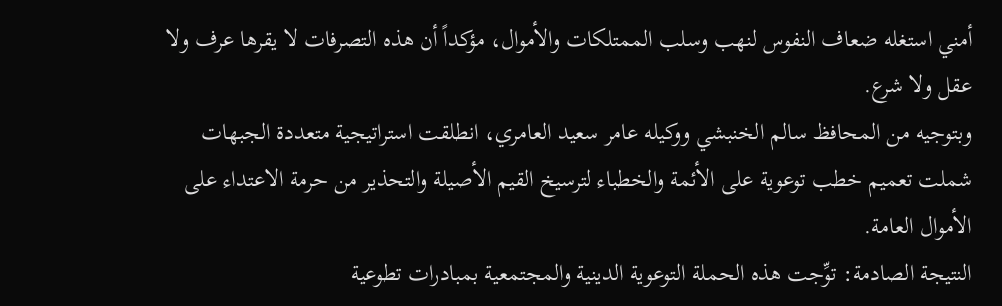أمني استغله ضعاف النفوس لنهب وسلب الممتلكات والأموال، مؤكداً أن هذه التصرفات لا يقرها عرف ولا عقل ولا شرع.
وبتوجيه من المحافظ سالم الخنبشي ووكيله عامر سعيد العامري، انطلقت استراتيجية متعددة الجبهات شملت تعميم خطب توعوية على الأئمة والخطباء لترسيخ القيم الأصيلة والتحذير من حرمة الاعتداء على الأموال العامة.
النتيجة الصادمة: توِّجت هذه الحملة التوعوية الدينية والمجتمعية بمبادرات تطوعية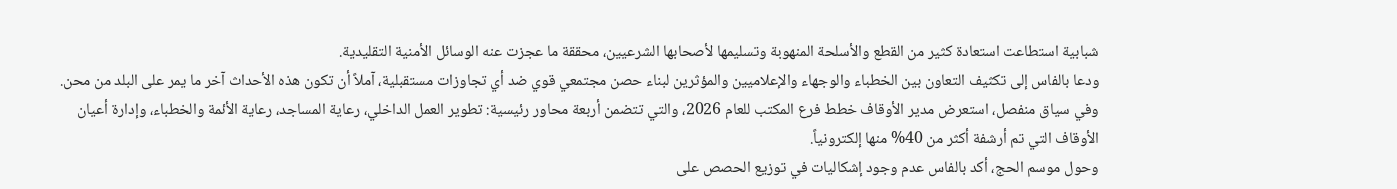شبابية استطاعت استعادة كثير من القطع والأسلحة المنهوبة وتسليمها لأصحابها الشرعيين، محققة ما عجزت عنه الوسائل الأمنية التقليدية.
ودعا بالفاس إلى تكثيف التعاون بين الخطباء والوجهاء والإعلاميين والمؤثرين لبناء حصن مجتمعي قوي ضد أي تجاوزات مستقبلية، آملاً أن تكون هذه الأحداث آخر ما يمر على البلد من محن.
وفي سياق منفصل، استعرض مدير الأوقاف خطط فرع المكتب للعام 2026، والتي تتضمن أربعة محاور رئيسية: تطوير العمل الداخلي، رعاية المساجد، رعاية الأئمة والخطباء، وإدارة أعيان الأوقاف التي تم أرشفة أكثر من 40% منها إلكترونياً.
وحول موسم الحج، أكد بالفاس عدم وجود إشكاليات في توزيع الحصص على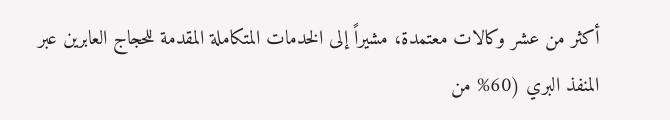أكثر من عشر وكالات معتمدة، مشيراً إلى الخدمات المتكاملة المقدمة للحجاج العابرين عبر المنفذ البري (60% من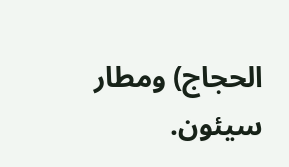الحجاج) ومطار سيئون.